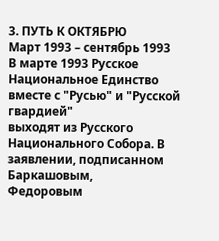3. ПУТЬ К ОКТЯБРЮ
Март 1993 – сентябрь 1993
В марте 1993 Русское
Национальное Единство вместе с "Русью" и "Русской гвардией"
выходят из Русского Национального Собора. В заявлении, подписанном Баркашовым,
Федоровым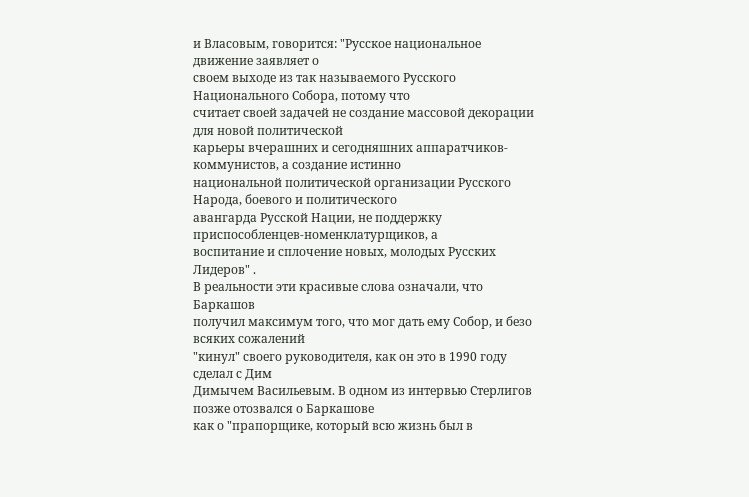и Власовым, говорится: "Русское национальное движение заявляет о
своем выходе из так называемого Русского Национального Собора, потому что
считает своей задачей не создание массовой декорации для новой политической
карьеры вчерашних и сегодняшних аппаратчиков-коммунистов, а создание истинно
национальной политической организации Русского Народа, боевого и политического
авангарда Русской Нации, не поддержку приспособленцев-номенклатурщиков, а
воспитание и сплочение новых, молодых Русских Лидеров" .
В реальности эти красивые слова означали, что Баркашов
получил максимум того, что мог дать ему Собор, и безо всяких сожалений
"кинул" своего руководителя, как он это в 1990 году сделал с Дим
Димычем Васильевым. В одном из интервью Стерлигов позже отозвался о Баркашове
как о "прапорщике, который всю жизнь был в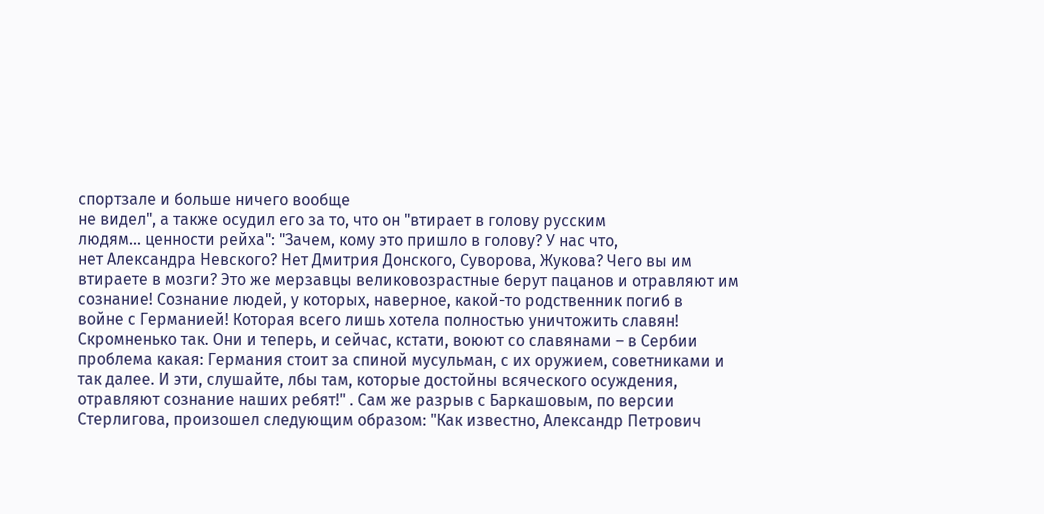спортзале и больше ничего вообще
не видел", а также осудил его за то, что он "втирает в голову русским
людям… ценности рейха": "Зачем, кому это пришло в голову? У нас что,
нет Александра Невского? Нет Дмитрия Донского, Суворова, Жукова? Чего вы им
втираете в мозги? Это же мерзавцы великовозрастные берут пацанов и отравляют им
сознание! Сознание людей, у которых, наверное, какой-то родственник погиб в
войне с Германией! Которая всего лишь хотела полностью уничтожить славян!
Скромненько так. Они и теперь, и сейчас, кстати, воюют со славянами – в Сербии
проблема какая: Германия стоит за спиной мусульман, с их оружием, советниками и
так далее. И эти, слушайте, лбы там, которые достойны всяческого осуждения,
отравляют сознание наших ребят!" . Сам же разрыв с Баркашовым, по версии
Стерлигова, произошел следующим образом: "Как известно, Александр Петрович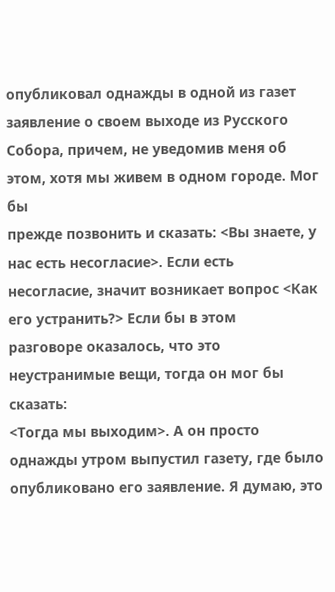опубликовал однажды в одной из газет заявление о своем выходе из Русского
Собора, причем, не уведомив меня об этом, хотя мы живем в одном городе. Мог бы
прежде позвонить и сказать: <Вы знаете, у нас есть несогласие>. Если есть
несогласие, значит возникает вопрос <Как его устранить?> Если бы в этом
разговоре оказалось, что это неустранимые вещи, тогда он мог бы сказать:
<Тогда мы выходим>. А он просто однажды утром выпустил газету, где было
опубликовано его заявление. Я думаю, это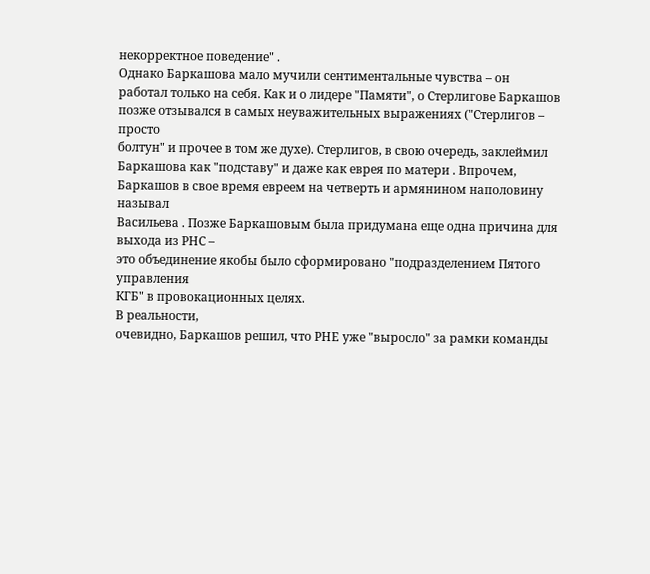некорректное поведение" .
Однако Баркашова мало мучили сентиментальные чувства – он
работал только на себя. Как и о лидере "Памяти", о Стерлигове Баркашов
позже отзывался в самых неуважительных выражениях ("Стерлигов – просто
болтун" и прочее в том же духе). Стерлигов, в свою очередь, заклеймил
Баркашова как "подставу" и даже как еврея по матери . Впрочем,
Баркашов в свое время евреем на четверть и армянином наполовину называл
Васильева . Позже Баркашовым была придумана еще одна причина для выхода из РНС –
это объединение якобы было сформировано "подразделением Пятого управления
КГБ" в провокационных целях.
В реальности,
очевидно, Баркашов решил, что РНЕ уже "выросло" за рамки команды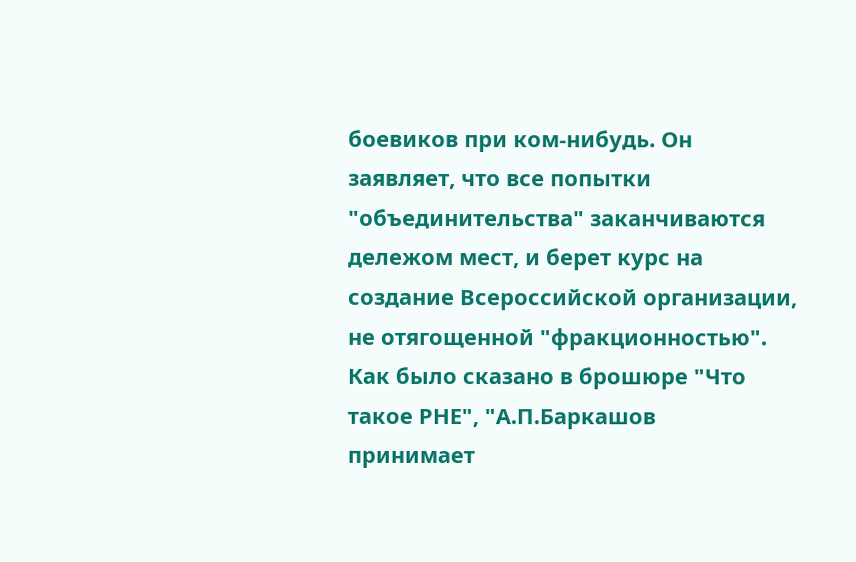боевиков при ком-нибудь. Он заявляет, что все попытки
"объединительства" заканчиваются дележом мест, и берет курс на
создание Всероссийской организации, не отягощенной "фракционностью".
Как было сказано в брошюре "Что такое РНЕ", "А.П.Баркашов
принимает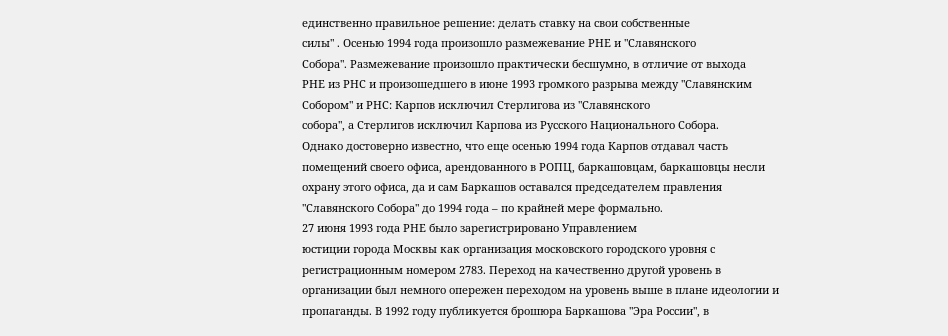единственно правильное решение: делать ставку на свои собственные
силы" . Осенью 1994 года произошло размежевание РНЕ и "Славянского
Собора". Размежевание произошло практически бесшумно, в отличие от выхода
РНЕ из РНС и произошедшего в июне 1993 громкого разрыва между "Славянским
Собором" и РНС: Карпов исключил Стерлигова из "Славянского
собора", а Стерлигов исключил Карпова из Русского Национального Собора.
Однако достоверно известно, что еще осенью 1994 года Карпов отдавал часть
помещений своего офиса, арендованного в РОПЦ, баркашовцам, баркашовцы несли
охрану этого офиса, да и сам Баркашов оставался председателем правления
"Славянского Собора" до 1994 года – по крайней мере формально.
27 июня 1993 года РНЕ было зарегистрировано Управлением
юстиции города Москвы как организация московского городского уровня с
регистрационным номером 2783. Переход на качественно другой уровень в
организации был немного опережен переходом на уровень выше в плане идеологии и
пропаганды. В 1992 году публикуется брошюра Баркашова "Эра России", в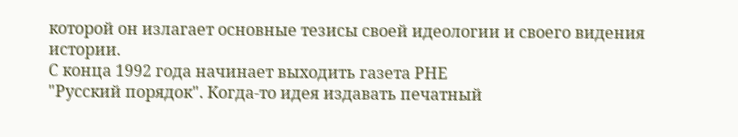которой он излагает основные тезисы своей идеологии и своего видения истории.
С конца 1992 года начинает выходить газета РНЕ
"Русский порядок". Когда-то идея издавать печатный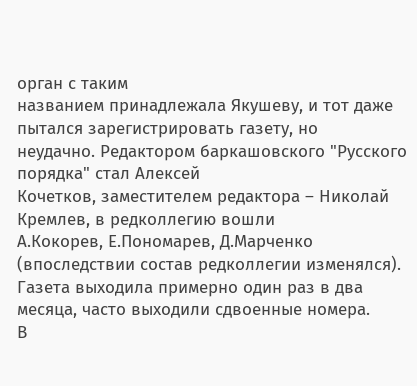орган с таким
названием принадлежала Якушеву, и тот даже пытался зарегистрировать газету, но
неудачно. Редактором баркашовского "Русского порядка" стал Алексей
Кочетков, заместителем редактора – Николай Кремлев, в редколлегию вошли
А.Кокорев, Е.Пономарев, Д.Марченко (впоследствии состав редколлегии изменялся).
Газета выходила примерно один раз в два месяца, часто выходили сдвоенные номера.
В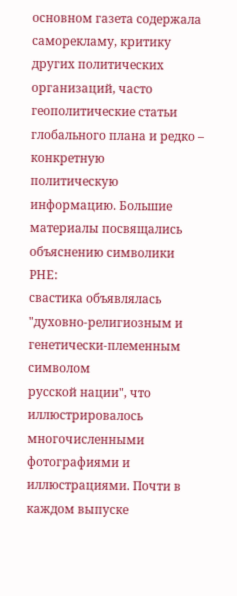основном газета содержала саморекламу, критику других политических
организаций, часто геополитические статьи глобального плана и редко – конкретную
политическую информацию. Большие материалы посвящались объяснению символики РНЕ:
свастика объявлялась "духовно-религиозным и генетически-племенным символом
русской нации", что иллюстрировалось многочисленными фотографиями и
иллюстрациями. Почти в каждом выпуске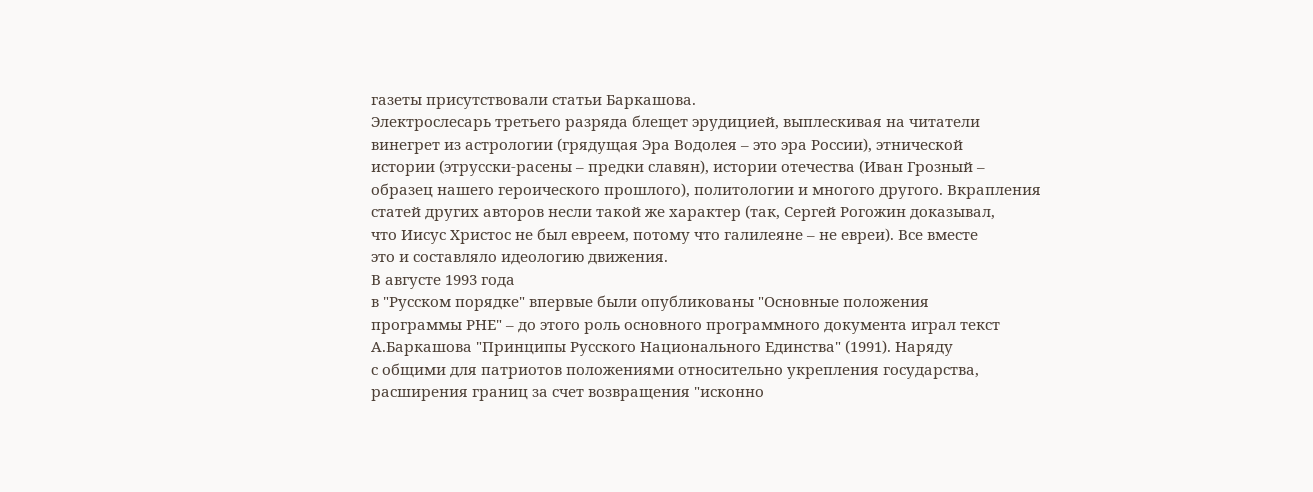газеты присутствовали статьи Баркашова.
Электрослесарь третьего разряда блещет эрудицией, выплескивая на читатели
винегрет из астрологии (грядущая Эра Водолея – это эра России), этнической
истории (этрусски-расены – предки славян), истории отечества (Иван Грозный –
образец нашего героического прошлого), политологии и многого другого. Вкрапления
статей других авторов несли такой же характер (так, Сергей Рогожин доказывал,
что Иисус Христос не был евреем, потому что галилеяне – не евреи). Все вместе
это и составляло идеологию движения.
В августе 1993 года
в "Русском порядке" впервые были опубликованы "Основные положения
программы РНЕ" – до этого роль основного программного документа играл текст
А.Баркашова "Принципы Русского Национального Единства" (1991). Наряду
с общими для патриотов положениями относительно укрепления государства,
расширения границ за счет возвращения "исконно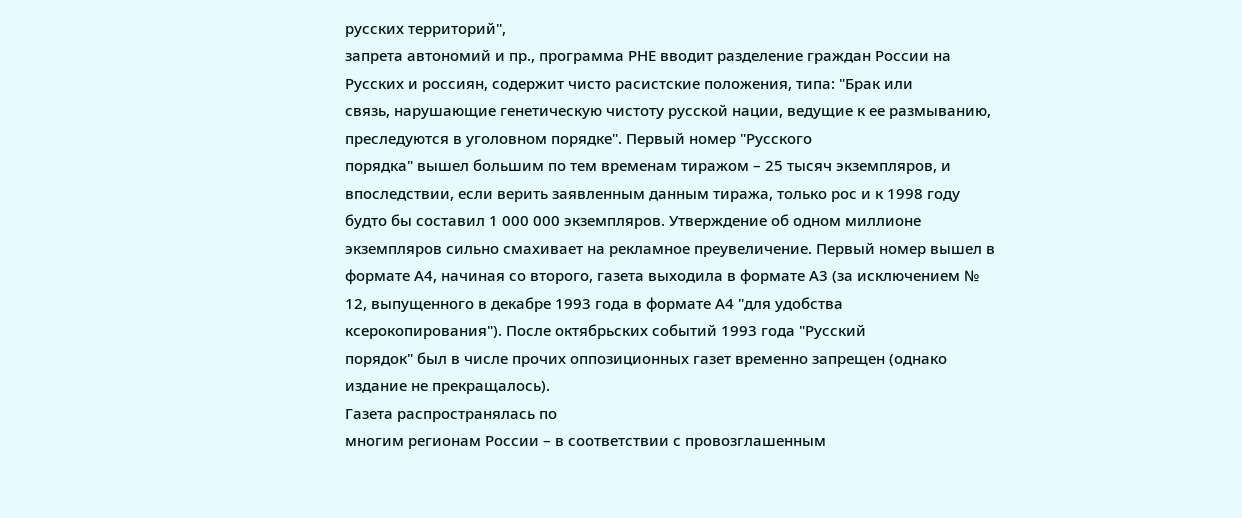русских территорий",
запрета автономий и пр., программа РНЕ вводит разделение граждан России на
Русских и россиян, содержит чисто расистские положения, типа: "Брак или
связь, нарушающие генетическую чистоту русской нации, ведущие к ее размыванию,
преследуются в уголовном порядке". Первый номер "Русского
порядка" вышел большим по тем временам тиражом – 25 тысяч экземпляров, и
впоследствии, если верить заявленным данным тиража, только рос и к 1998 году
будто бы составил 1 000 000 экземпляров. Утверждение об одном миллионе
экземпляров сильно смахивает на рекламное преувеличение. Первый номер вышел в
формате А4, начиная со второго, газета выходила в формате А3 (за исключением №
12, выпущенного в декабре 1993 года в формате А4 "для удобства
ксерокопирования"). После октябрьских событий 1993 года "Русский
порядок" был в числе прочих оппозиционных газет временно запрещен (однако
издание не прекращалось).
Газета распространялась по
многим регионам России – в соответствии с провозглашенным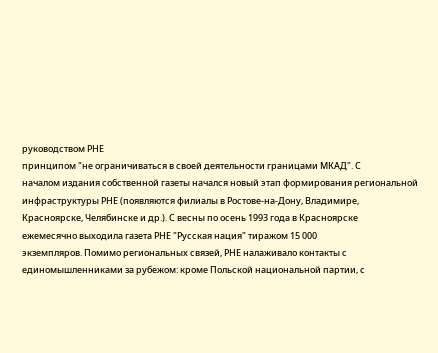руководством РНЕ
принципом "не ограничиваться в своей деятельности границами МКАД". С
началом издания собственной газеты начался новый этап формирования региональной
инфраструктуры РНЕ (появляются филиалы в Ростове-на-Дону, Владимире,
Красноярске, Челябинске и др.). С весны по осень 1993 года в Красноярске
ежемесячно выходила газета РНЕ "Русская нация" тиражом 15 000
экземпляров. Помимо региональных связей, РНЕ налаживало контакты с
единомышленниками за рубежом: кроме Польской национальной партии, с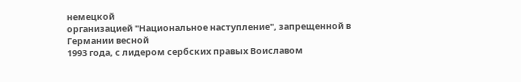немецкой
организацией "Национальное наступление", запрещенной в Германии весной
1993 года, с лидером сербских правых Воиславом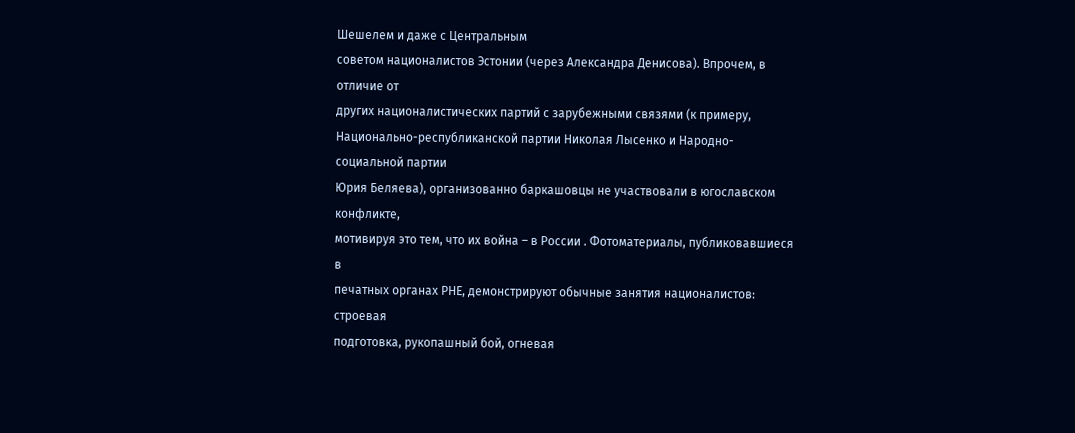Шешелем и даже с Центральным
советом националистов Эстонии (через Александра Денисова). Впрочем, в отличие от
других националистических партий с зарубежными связями (к примеру,
Национально-республиканской партии Николая Лысенко и Народно-социальной партии
Юрия Беляева), организованно баркашовцы не участвовали в югославском конфликте,
мотивируя это тем, что их война – в России . Фотоматериалы, публиковавшиеся в
печатных органах РНЕ, демонстрируют обычные занятия националистов: строевая
подготовка, рукопашный бой, огневая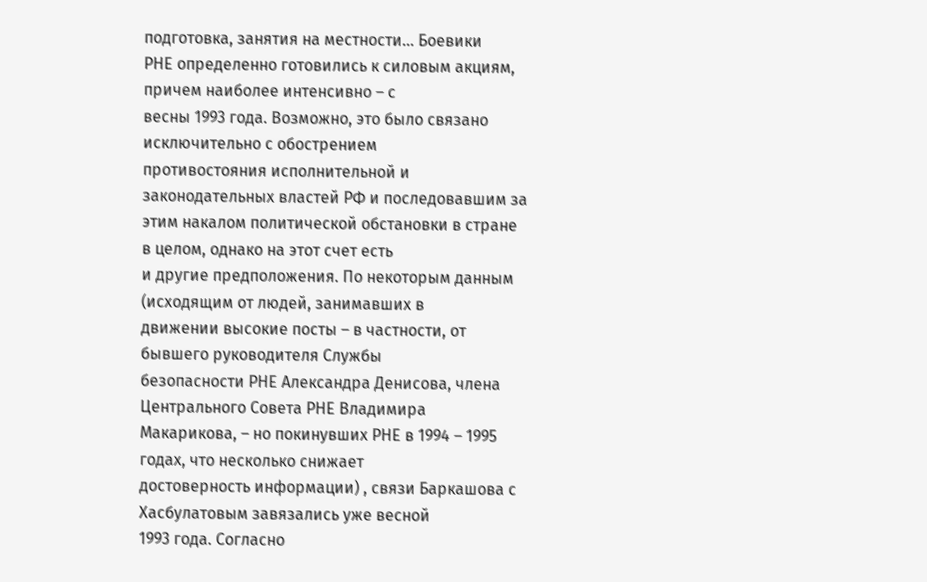подготовка, занятия на местности… Боевики
РНЕ определенно готовились к силовым акциям, причем наиболее интенсивно – с
весны 1993 года. Возможно, это было связано исключительно с обострением
противостояния исполнительной и законодательных властей РФ и последовавшим за
этим накалом политической обстановки в стране в целом, однако на этот счет есть
и другие предположения. По некоторым данным (исходящим от людей, занимавших в
движении высокие посты – в частности, от бывшего руководителя Службы
безопасности РНЕ Александра Денисова, члена Центрального Совета РНЕ Владимира
Макарикова, – но покинувших РНЕ в 1994 – 1995 годах, что несколько снижает
достоверность информации) , связи Баркашова с Хасбулатовым завязались уже весной
1993 года. Согласно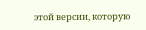этой версии, которую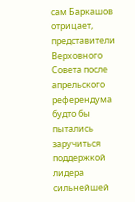сам Баркашов отрицает, представители
Верховного Совета после апрельского референдума будто бы пытались заручиться
поддержкой лидера сильнейшей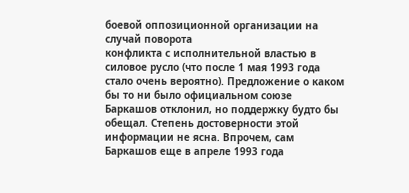боевой оппозиционной организации на случай поворота
конфликта с исполнительной властью в силовое русло (что после 1 мая 1993 года
стало очень вероятно). Предложение о каком бы то ни было официальном союзе
Баркашов отклонил, но поддержку будто бы обещал. Степень достоверности этой
информации не ясна. Впрочем, сам Баркашов еще в апреле 1993 года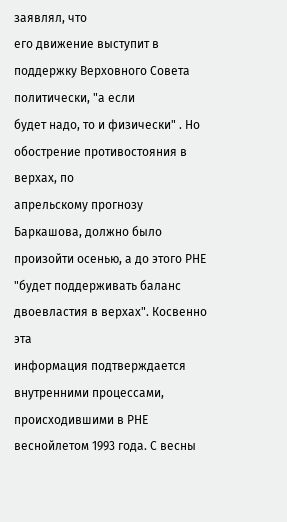заявлял, что
его движение выступит в поддержку Верховного Совета политически, "а если
будет надо, то и физически" . Но обострение противостояния в верхах, по
апрельскому прогнозу Баркашова, должно было произойти осенью, а до этого РНЕ
"будет поддерживать баланс двоевластия в верхах". Косвенно эта
информация подтверждается внутренними процессами, происходившими в РНЕ
веснойлетом 1993 года. С весны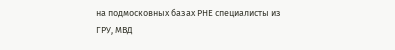на подмосковных базах РНЕ специалисты из ГРУ, МВД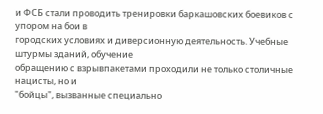и ФСБ стали проводить тренировки баркашовских боевиков с упором на бои в
городских условиях и диверсионную деятельность. Учебные штурмы зданий, обучение
обращению с взрывпакетами проходили не только столичные нацисты, но и
"бойцы", вызванные специально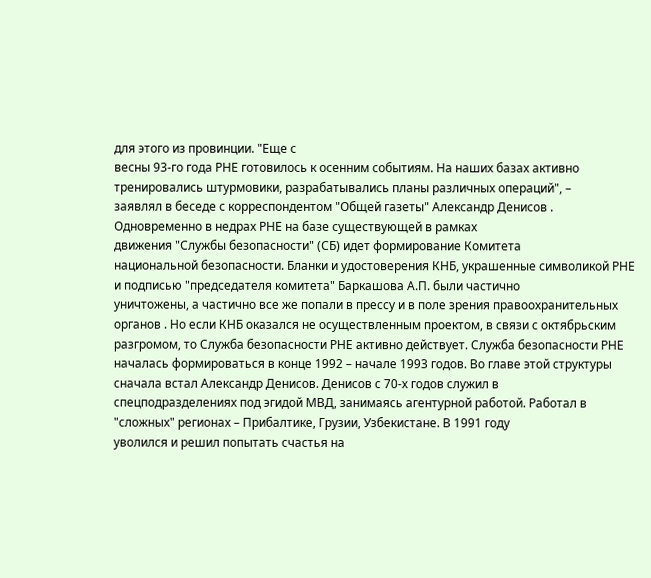для этого из провинции. "Еще с
весны 93-го года РНЕ готовилось к осенним событиям. На наших базах активно
тренировались штурмовики, разрабатывались планы различных операций", –
заявлял в беседе с корреспондентом "Общей газеты" Александр Денисов .
Одновременно в недрах РНЕ на базе существующей в рамках
движения "Службы безопасности" (СБ) идет формирование Комитета
национальной безопасности. Бланки и удостоверения КНБ, украшенные символикой РНЕ
и подписью "председателя комитета" Баркашова А.П. были частично
уничтожены, а частично все же попали в прессу и в поле зрения правоохранительных
органов . Но если КНБ оказался не осуществленным проектом, в связи с октябрьским
разгромом, то Служба безопасности РНЕ активно действует. Служба безопасности РНЕ
началась формироваться в конце 1992 – начале 1993 годов. Во главе этой структуры
сначала встал Александр Денисов. Денисов с 70-х годов служил в
спецподразделениях под эгидой МВД, занимаясь агентурной работой. Работал в
"сложных" регионах – Прибалтике, Грузии, Узбекистане. В 1991 году
уволился и решил попытать счастья на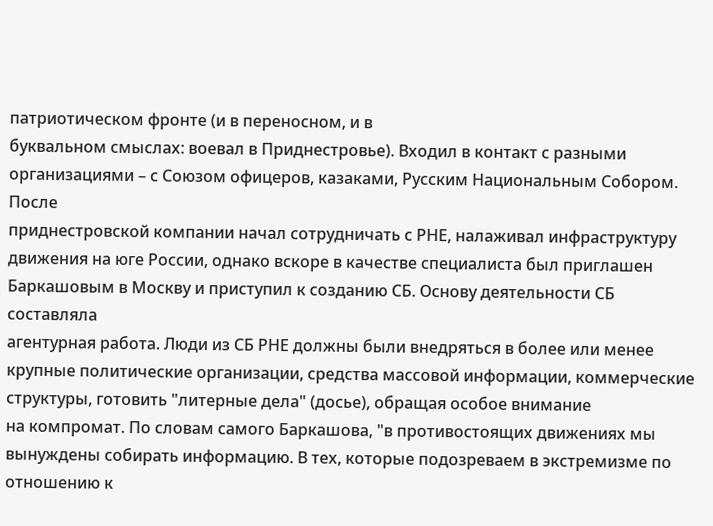патриотическом фронте (и в переносном, и в
буквальном смыслах: воевал в Приднестровье). Входил в контакт с разными
организациями – с Союзом офицеров, казаками, Русским Национальным Собором. После
приднестровской компании начал сотрудничать с РНЕ, налаживал инфраструктуру
движения на юге России, однако вскоре в качестве специалиста был приглашен
Баркашовым в Москву и приступил к созданию СБ. Основу деятельности СБ составляла
агентурная работа. Люди из СБ РНЕ должны были внедряться в более или менее
крупные политические организации, средства массовой информации, коммерческие
структуры, готовить "литерные дела" (досье), обращая особое внимание
на компромат. По словам самого Баркашова, "в противостоящих движениях мы
вынуждены собирать информацию. В тех, которые подозреваем в экстремизме по
отношению к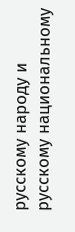русскому народу и русскому национальному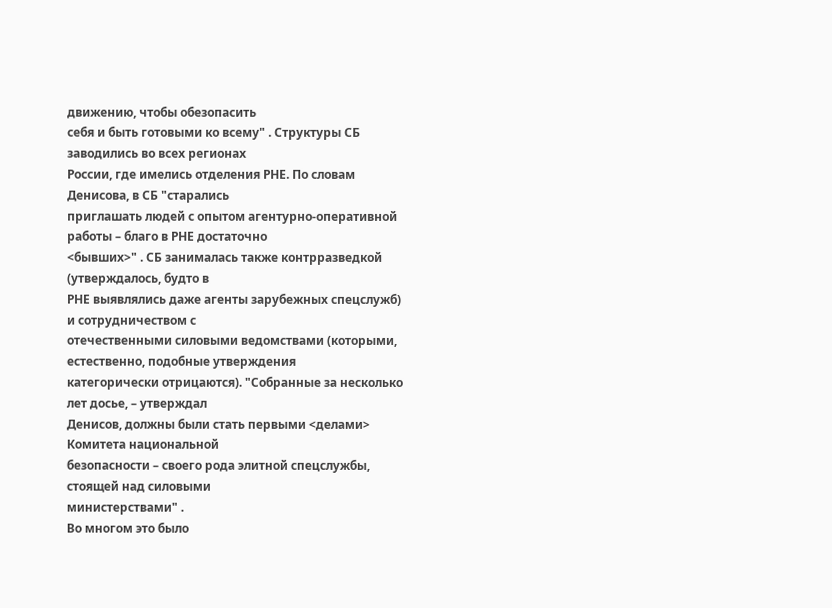движению, чтобы обезопасить
себя и быть готовыми ко всему" . Структуры СБ заводились во всех регионах
России, где имелись отделения РНЕ. По словам Денисова, в СБ "старались
приглашать людей с опытом агентурно-оперативной работы – благо в РНЕ достаточно
<бывших>" . СБ занималась также контрразведкой (утверждалось, будто в
РНЕ выявлялись даже агенты зарубежных спецслужб) и сотрудничеством с
отечественными силовыми ведомствами (которыми, естественно, подобные утверждения
категорически отрицаются). "Собранные за несколько лет досье, – утверждал
Денисов, должны были стать первыми <делами> Комитета национальной
безопасности – своего рода элитной спецслужбы, стоящей над силовыми
министерствами" .
Во многом это было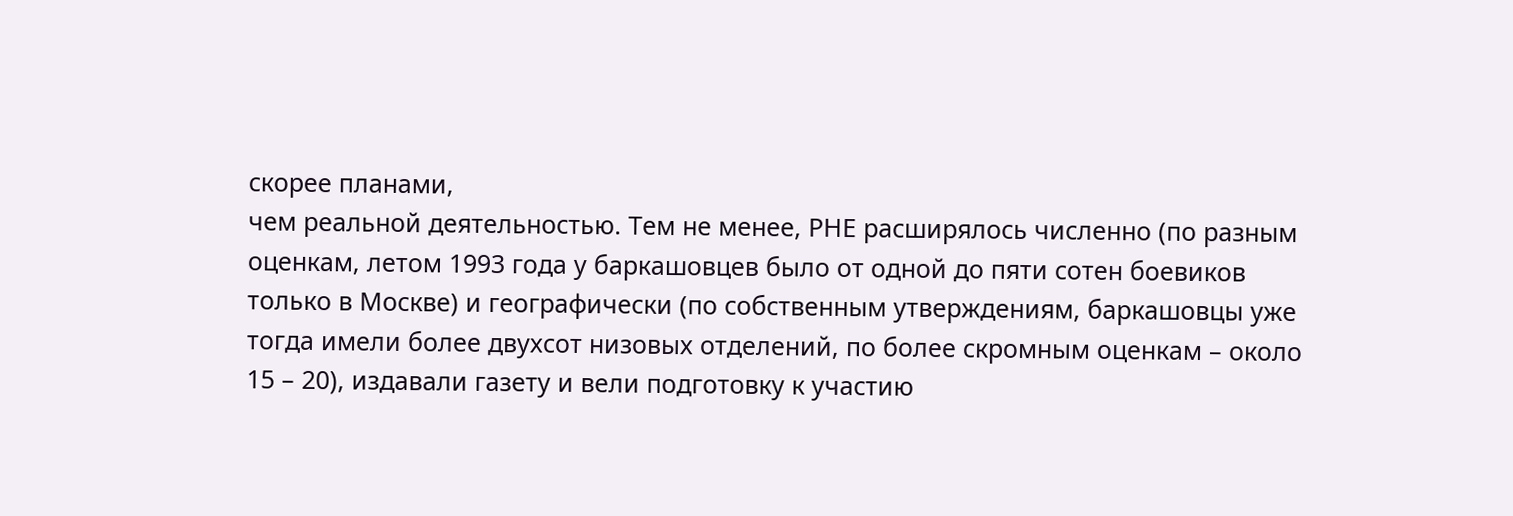скорее планами,
чем реальной деятельностью. Тем не менее, РНЕ расширялось численно (по разным
оценкам, летом 1993 года у баркашовцев было от одной до пяти сотен боевиков
только в Москве) и географически (по собственным утверждениям, баркашовцы уже
тогда имели более двухсот низовых отделений, по более скромным оценкам – около
15 – 20), издавали газету и вели подготовку к участию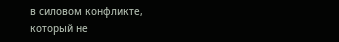в силовом конфликте,
который не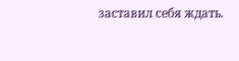заставил себя ждать.